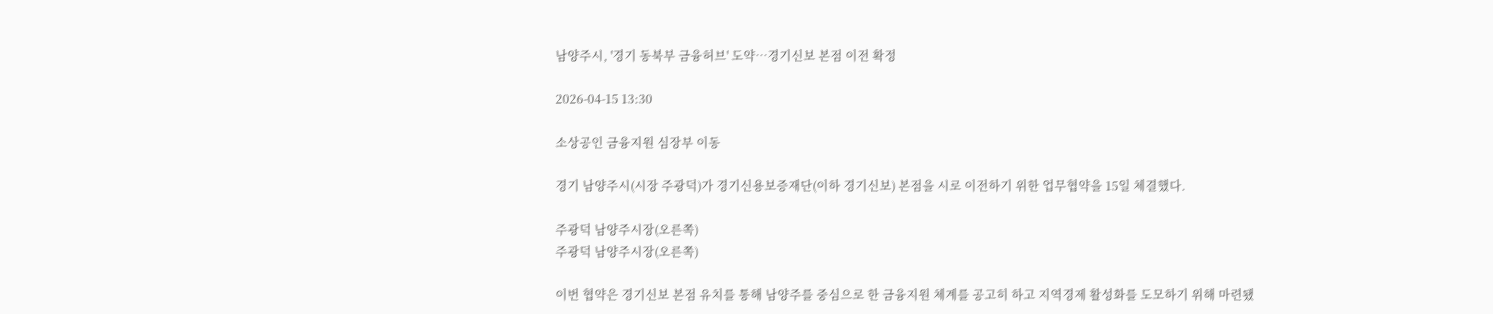남양주시, '경기 동북부 금융허브' 도약…경기신보 본점 이전 확정

2026-04-15 13:30

소상공인 금융지원 심장부 이동

경기 남양주시(시장 주광덕)가 경기신용보증재단(이하 경기신보) 본점을 시로 이전하기 위한 업무협약을 15일 체결했다.

주광덕 남양주시장(오른쪽)
주광덕 남양주시장(오른쪽)

이번 협약은 경기신보 본점 유치를 통해 남양주를 중심으로 한 금융지원 체계를 공고히 하고 지역경제 활성화를 도모하기 위해 마련됐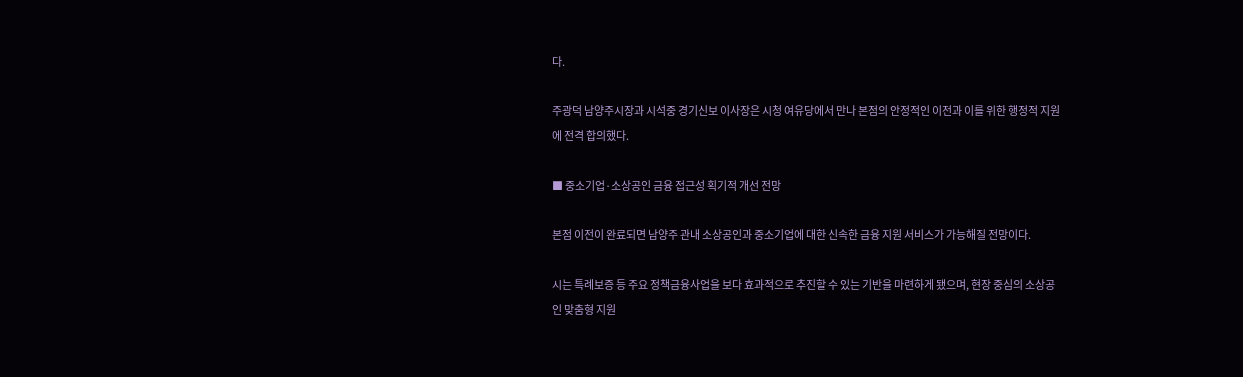다.

주광덕 남양주시장과 시석중 경기신보 이사장은 시청 여유당에서 만나 본점의 안정적인 이전과 이를 위한 행정적 지원에 전격 합의했다.

■ 중소기업·소상공인 금융 접근성 획기적 개선 전망

본점 이전이 완료되면 남양주 관내 소상공인과 중소기업에 대한 신속한 금융 지원 서비스가 가능해질 전망이다.

시는 특례보증 등 주요 정책금융사업을 보다 효과적으로 추진할 수 있는 기반을 마련하게 됐으며, 현장 중심의 소상공인 맞춤형 지원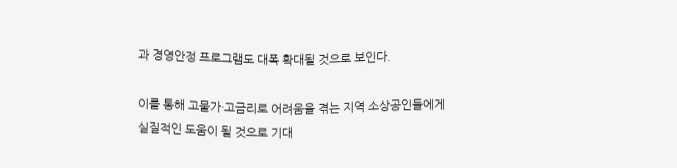과 경영안정 프로그램도 대폭 확대될 것으로 보인다.

이를 통해 고물가·고금리로 어려움을 겪는 지역 소상공인들에게 실질적인 도움이 될 것으로 기대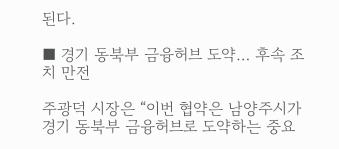된다.

■ 경기 동북부 금융허브 도약… 후속 조치 만전

주광덕 시장은 “이번 협약은 남양주시가 경기 동북부 금융허브로 도약하는 중요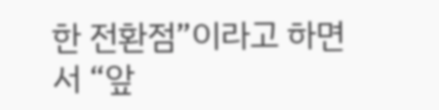한 전환점”이라고 하면서 “앞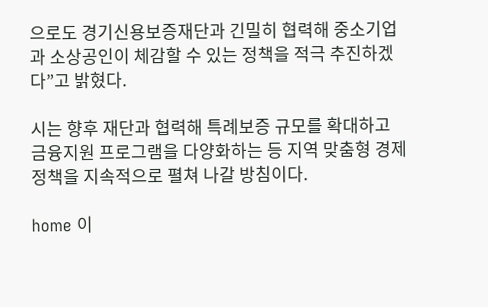으로도 경기신용보증재단과 긴밀히 협력해 중소기업과 소상공인이 체감할 수 있는 정책을 적극 추진하겠다”고 밝혔다.

시는 향후 재단과 협력해 특례보증 규모를 확대하고 금융지원 프로그램을 다양화하는 등 지역 맞춤형 경제 정책을 지속적으로 펼쳐 나갈 방침이다.

home 이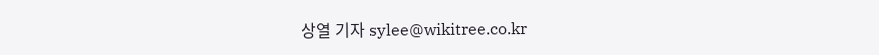상열 기자 sylee@wikitree.co.kr